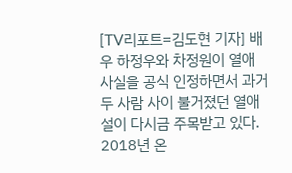[TV리포트=김도현 기자] 배우 하정우와 차정원이 열애 사실을 공식 인정하면서 과거 두 사람 사이 불거졌던 열애설이 다시금 주목받고 있다.
2018년 온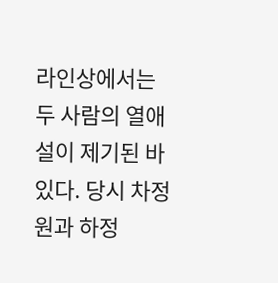라인상에서는 두 사람의 열애설이 제기된 바 있다. 당시 차정원과 하정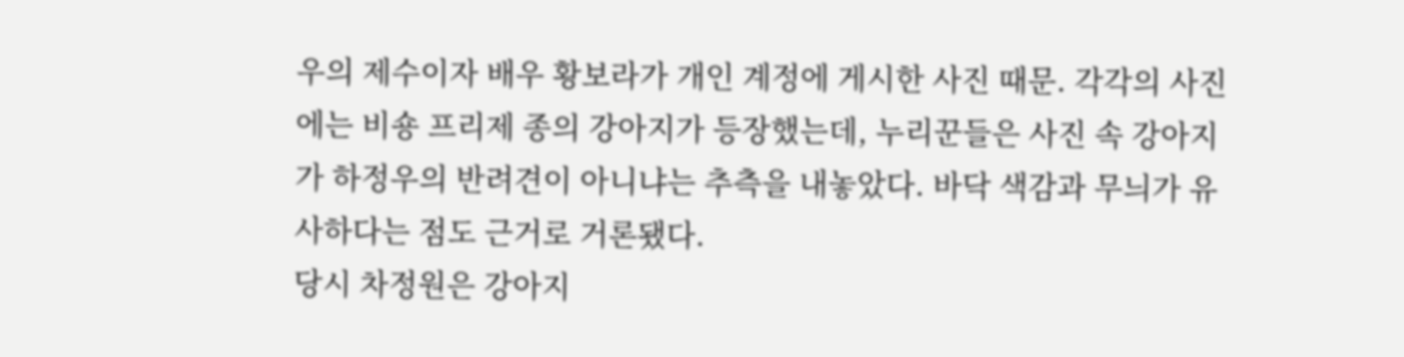우의 제수이자 배우 황보라가 개인 계정에 게시한 사진 때문. 각각의 사진에는 비숑 프리제 종의 강아지가 등장했는데, 누리꾼들은 사진 속 강아지가 하정우의 반려견이 아니냐는 추측을 내놓았다. 바닥 색감과 무늬가 유사하다는 점도 근거로 거론됐다.
당시 차정원은 강아지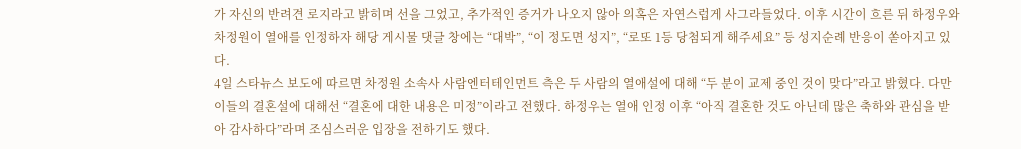가 자신의 반려견 로지라고 밝히며 선을 그었고, 추가적인 증거가 나오지 않아 의혹은 자연스럽게 사그라들었다. 이후 시간이 흐른 뒤 하정우와 차정원이 열애를 인정하자 해당 게시물 댓글 창에는 “대박”, “이 정도면 성지”, “로또 1등 당첨되게 해주세요” 등 성지순례 반응이 쏟아지고 있다.
4일 스타뉴스 보도에 따르면 차정원 소속사 사람엔터테인먼트 측은 두 사람의 열애설에 대해 “두 분이 교제 중인 것이 맞다”라고 밝혔다. 다만 이들의 결혼설에 대해선 “결혼에 대한 내용은 미정”이라고 전했다. 하정우는 열애 인정 이후 “아직 결혼한 것도 아닌데 많은 축하와 관심을 받아 감사하다”라며 조심스러운 입장을 전하기도 했다.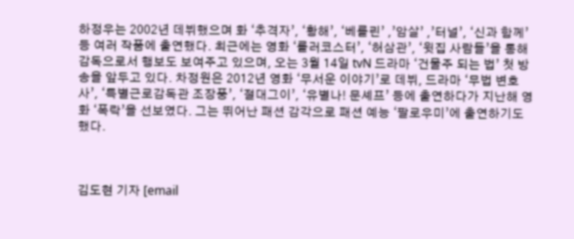하정우는 2002년 데뷔했으며 화 ‘추격자’, ‘황해’, ‘베를린’ ,’암살’ ,’터널’, ‘신과 함께’ 등 여러 작품에 출연했다. 최근에는 영화 ‘롤러코스터’, ‘허삼관’, ‘윗집 사람들’을 통해 감독으로서 행보도 보여주고 있으며, 오는 3월 14일 tvN 드라마 ‘건물주 되는 법’ 첫 방송을 앞두고 있다. 차정원은 2012년 영화 ‘무서운 이야기’로 데뷔, 드라마 ‘무법 변호사’, ‘특별근로감독관 조장풍’, ‘절대그이’, ‘유별나! 문셰프’ 등에 출연하다가 지난해 영화 ‘폭락’을 선보였다. 그는 뛰어난 패션 감각으로 패션 예능 ‘팔로우미’에 출연하기도 했다.



김도현 기자 [email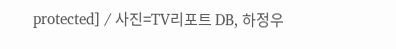protected] / 사진=TV리포트 DB, 하정우